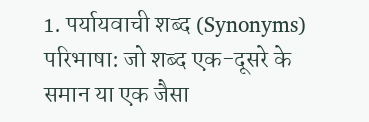1. पर्यायवाची शब्द (Synonyms)
परिभाषा: जो शब्द एक-दूसरे के समान या एक जैसा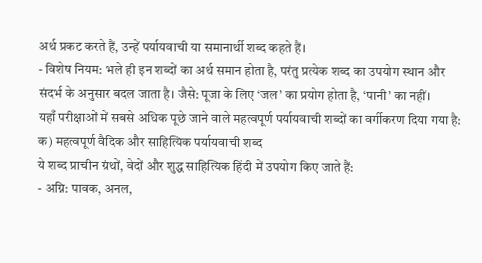अर्थ प्रकट करते हैं, उन्हें पर्यायवाची या समानार्थी शब्द कहते हैं।
- विशेष नियम: भले ही इन शब्दों का अर्थ समान होता है, परंतु प्रत्येक शब्द का उपयोग स्थान और संदर्भ के अनुसार बदल जाता है। जैसे: पूजा के लिए ‘जल’ का प्रयोग होता है, ‘पानी’ का नहीं।
यहाँ परीक्षाओं में सबसे अधिक पूछे जाने वाले महत्वपूर्ण पर्यायवाची शब्दों का वर्गीकरण दिया गया है:
क) महत्वपूर्ण वैदिक और साहित्यिक पर्यायवाची शब्द
ये शब्द प्राचीन ग्रंथों, वेदों और शुद्ध साहित्यिक हिंदी में उपयोग किए जाते हैं:
- अग्नि: पावक, अनल,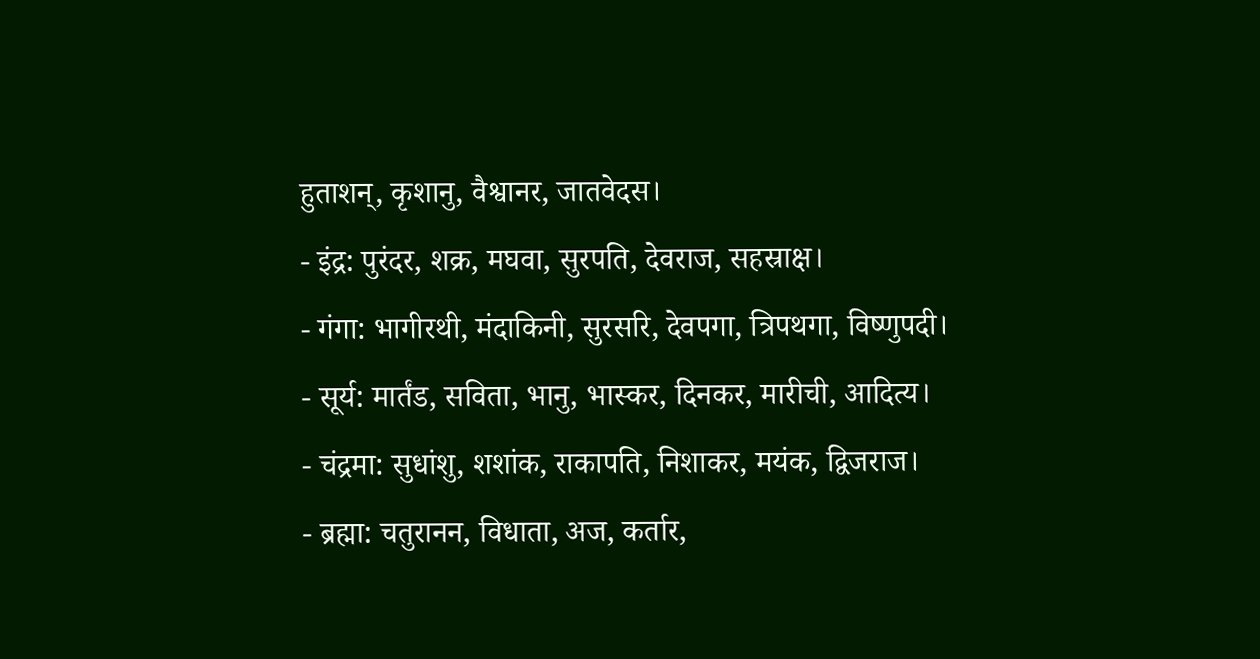हुताशन्, कृशानु, वैश्वानर, जातवेदस।
- इंद्र: पुरंदर, शक्र, मघवा, सुरपति, देवराज, सहस्राक्ष।
- गंगा: भागीरथी, मंदाकिनी, सुरसरि, देवपगा, त्रिपथगा, विष्णुपदी।
- सूर्य: मार्तंड, सविता, भानु, भास्कर, दिनकर, मारीची, आदित्य।
- चंद्रमा: सुधांशु, शशांक, राकापति, निशाकर, मयंक, द्विजराज।
- ब्रह्मा: चतुरानन, विधाता, अज, कर्तार,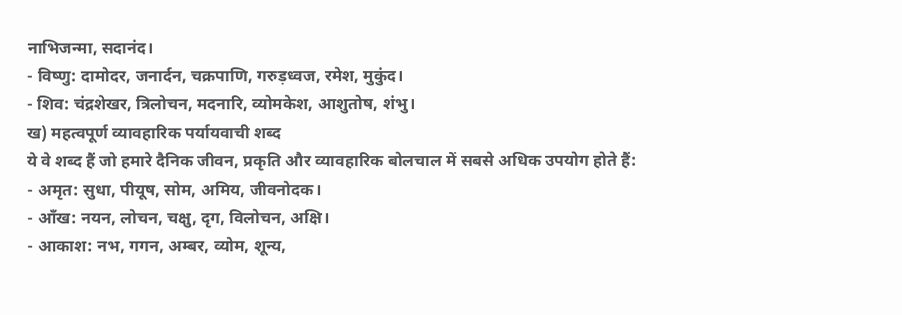नाभिजन्मा, सदानंद।
- विष्णु: दामोदर, जनार्दन, चक्रपाणि, गरुड़ध्वज, रमेश, मुकुंद।
- शिव: चंद्रशेखर, त्रिलोचन, मदनारि, व्योमकेश, आशुतोष, शंभु।
ख) महत्वपूर्ण व्यावहारिक पर्यायवाची शब्द
ये वे शब्द हैं जो हमारे दैनिक जीवन, प्रकृति और व्यावहारिक बोलचाल में सबसे अधिक उपयोग होते हैं:
- अमृत: सुधा, पीयूष, सोम, अमिय, जीवनोदक।
- आँख: नयन, लोचन, चक्षु, दृग, विलोचन, अक्षि।
- आकाश: नभ, गगन, अम्बर, व्योम, शून्य,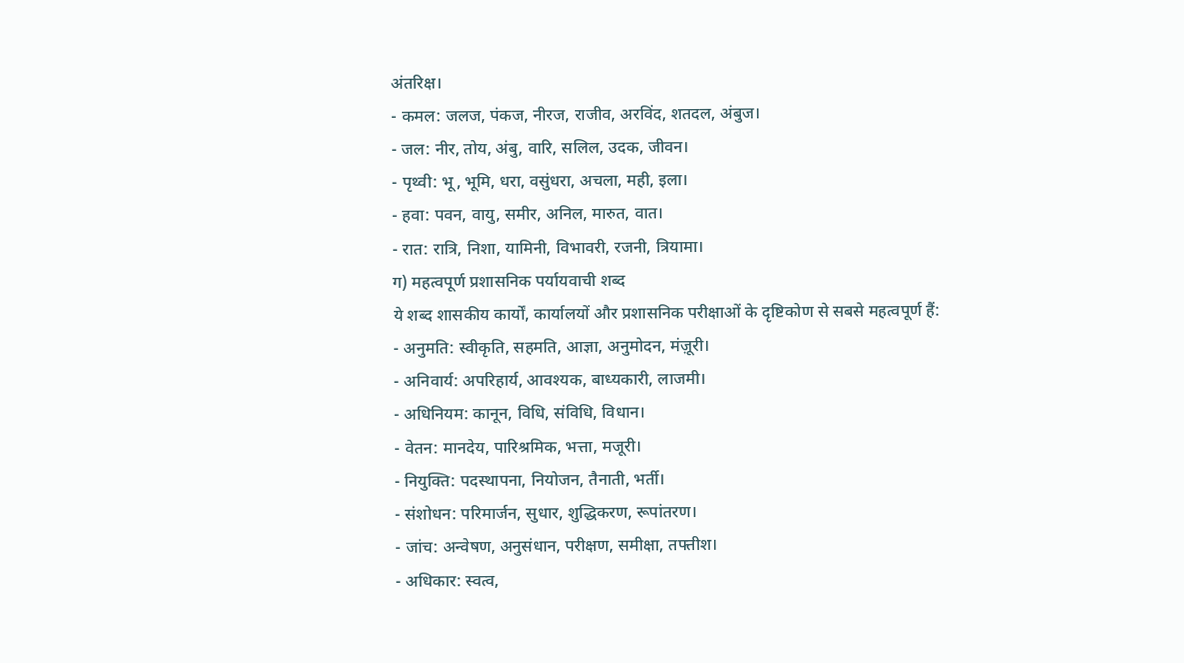अंतरिक्ष।
- कमल: जलज, पंकज, नीरज, राजीव, अरविंद, शतदल, अंबुज।
- जल: नीर, तोय, अंबु, वारि, सलिल, उदक, जीवन।
- पृथ्वी: भू, भूमि, धरा, वसुंधरा, अचला, मही, इला।
- हवा: पवन, वायु, समीर, अनिल, मारुत, वात।
- रात: रात्रि, निशा, यामिनी, विभावरी, रजनी, त्रियामा।
ग) महत्वपूर्ण प्रशासनिक पर्यायवाची शब्द
ये शब्द शासकीय कार्यों, कार्यालयों और प्रशासनिक परीक्षाओं के दृष्टिकोण से सबसे महत्वपूर्ण हैं:
- अनुमति: स्वीकृति, सहमति, आज्ञा, अनुमोदन, मंज़ूरी।
- अनिवार्य: अपरिहार्य, आवश्यक, बाध्यकारी, लाजमी।
- अधिनियम: कानून, विधि, संविधि, विधान।
- वेतन: मानदेय, पारिश्रमिक, भत्ता, मजूरी।
- नियुक्ति: पदस्थापना, नियोजन, तैनाती, भर्ती।
- संशोधन: परिमार्जन, सुधार, शुद्धिकरण, रूपांतरण।
- जांच: अन्वेषण, अनुसंधान, परीक्षण, समीक्षा, तफ्तीश।
- अधिकार: स्वत्व,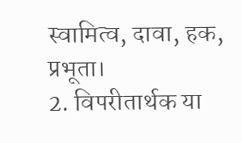स्वामित्व, दावा, हक, प्रभूता।
2. विपरीतार्थक या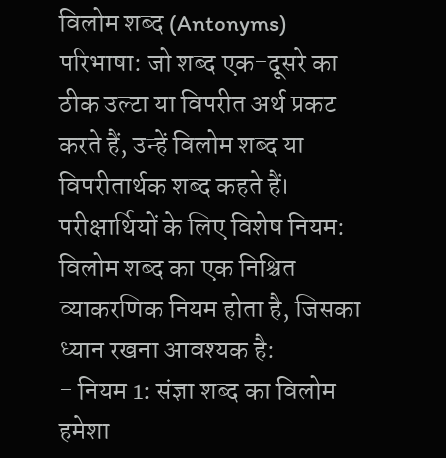विलोम शब्द (Antonyms)
परिभाषा: जो शब्द एक-दूसरे का ठीक उल्टा या विपरीत अर्थ प्रकट करते हैं, उन्हें विलोम शब्द या विपरीतार्थक शब्द कहते हैं।
परीक्षार्थियों के लिए विशेष नियम:
विलोम शब्द का एक निश्चित व्याकरणिक नियम होता है, जिसका ध्यान रखना आवश्यक है:
- नियम 1: संज्ञा शब्द का विलोम हमेशा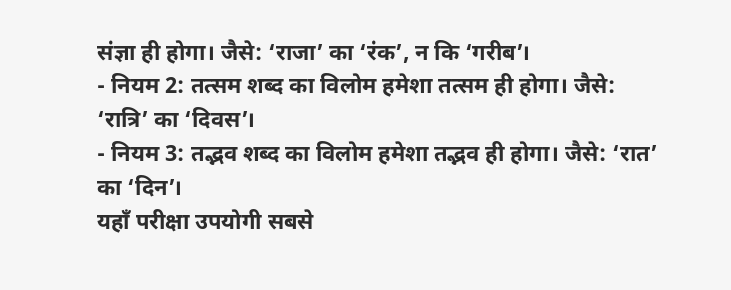संज्ञा ही होगा। जैसे: ‘राजा’ का ‘रंक’, न कि ‘गरीब’।
- नियम 2: तत्सम शब्द का विलोम हमेशा तत्सम ही होगा। जैसे: ‘रात्रि’ का ‘दिवस’।
- नियम 3: तद्भव शब्द का विलोम हमेशा तद्भव ही होगा। जैसे: ‘रात’ का ‘दिन’।
यहाँ परीक्षा उपयोगी सबसे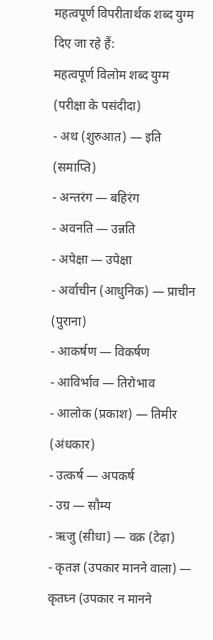महत्वपूर्ण विपरीतार्थक शब्द युग्म दिए जा रहे हैं:
महत्वपूर्ण विलोम शब्द युग्म (परीक्षा के पसंदीदा)
- अथ (शुरुआत) — इति (समाप्ति)
- अन्तरंग — बहिरंग
- अवनति — उन्नति
- अपेक्षा — उपेक्षा
- अर्वाचीन (आधुनिक) — प्राचीन (पुराना)
- आकर्षण — विकर्षण
- आविर्भाव — तिरोभाव
- आलोक (प्रकाश) — तिमीर (अंधकार)
- उत्कर्ष — अपकर्ष
- उग्र — सौम्य
- ऋजु (सीधा) — वक्र (टेढ़ा)
- कृतज्ञ (उपकार मानने वाला) — कृतघ्न (उपकार न मानने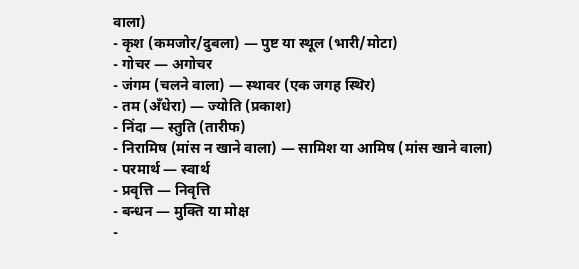वाला)
- कृश (कमजोर/दुबला) — पुष्ट या स्थूल (भारी/मोटा)
- गोचर — अगोचर
- जंगम (चलने वाला) — स्थावर (एक जगह स्थिर)
- तम (अँधेरा) — ज्योति (प्रकाश)
- निंदा — स्तुति (तारीफ)
- निरामिष (मांस न खाने वाला) — सामिश या आमिष (मांस खाने वाला)
- परमार्थ — स्वार्थ
- प्रवृत्ति — निवृत्ति
- बन्धन — मुक्ति या मोक्ष
-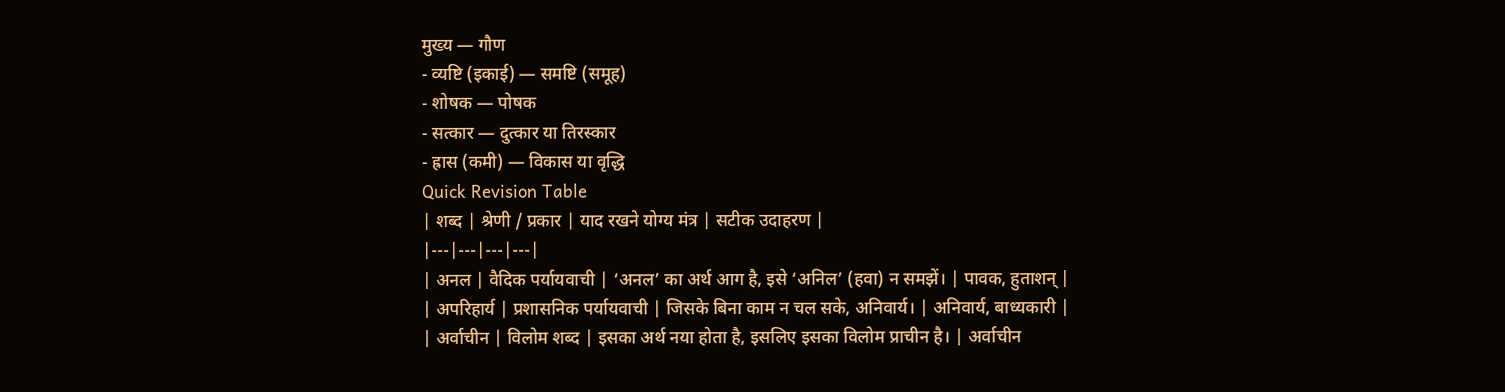मुख्य — गौण
- व्यष्टि (इकाई) — समष्टि (समूह)
- शोषक — पोषक
- सत्कार — दुत्कार या तिरस्कार
- ह्रास (कमी) — विकास या वृद्धि
Quick Revision Table
| शब्द | श्रेणी / प्रकार | याद रखने योग्य मंत्र | सटीक उदाहरण |
|---|---|---|---|
| अनल | वैदिक पर्यायवाची | ‘अनल’ का अर्थ आग है, इसे ‘अनिल’ (हवा) न समझें। | पावक, हुताशन् |
| अपरिहार्य | प्रशासनिक पर्यायवाची | जिसके बिना काम न चल सके, अनिवार्य। | अनिवार्य, बाध्यकारी |
| अर्वाचीन | विलोम शब्द | इसका अर्थ नया होता है, इसलिए इसका विलोम प्राचीन है। | अर्वाचीन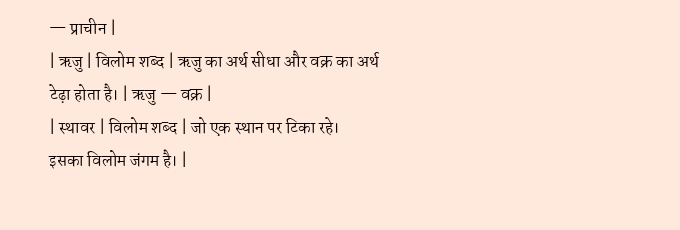— प्राचीन |
| ऋजु | विलोम शब्द | ऋजु का अर्थ सीधा और वक्र का अर्थ टेढ़ा होता है। | ऋजु — वक्र |
| स्थावर | विलोम शब्द | जो एक स्थान पर टिका रहे। इसका विलोम जंगम है। |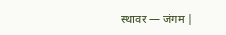स्थावर — जंगम |